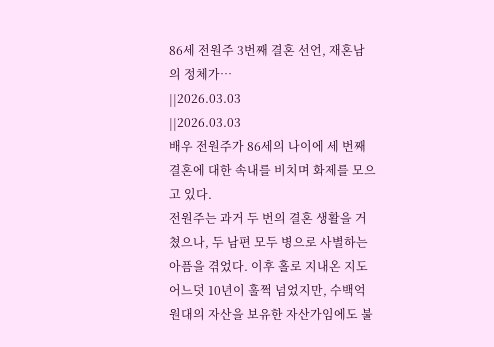86세 전원주 3번째 결혼 선언, 재혼남의 정체가…
||2026.03.03
||2026.03.03
배우 전원주가 86세의 나이에 세 번째 결혼에 대한 속내를 비치며 화제를 모으고 있다.
전원주는 과거 두 번의 결혼 생활을 거쳤으나, 두 남편 모두 병으로 사별하는 아픔을 겪었다. 이후 홀로 지내온 지도 어느덧 10년이 훌쩍 넘었지만, 수백억 원대의 자산을 보유한 자산가임에도 불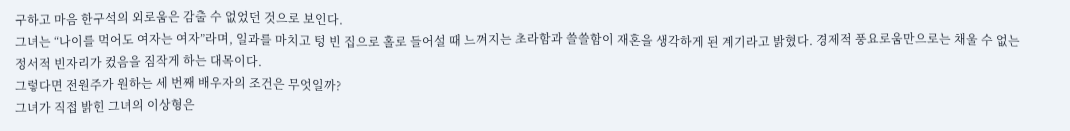구하고 마음 한구석의 외로움은 감출 수 없었던 것으로 보인다.
그녀는 “나이를 먹어도 여자는 여자”라며, 일과를 마치고 텅 빈 집으로 홀로 들어설 때 느껴지는 초라함과 쓸쓸함이 재혼을 생각하게 된 계기라고 밝혔다. 경제적 풍요로움만으로는 채울 수 없는 정서적 빈자리가 컸음을 짐작게 하는 대목이다.
그렇다면 전원주가 원하는 세 번째 배우자의 조건은 무엇일까?
그녀가 직접 밝힌 그녀의 이상형은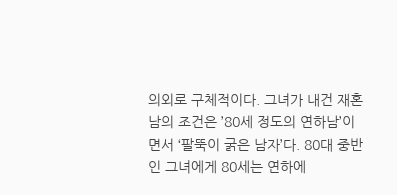의외로 구체적이다. 그녀가 내건 재혼남의 조건은 ’80세 정도의 연하남’이면서 ‘팔뚝이 굵은 남자’다. 80대 중반인 그녀에게 80세는 연하에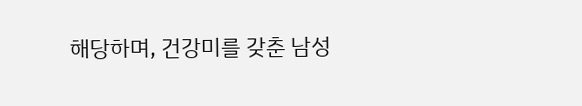해당하며, 건강미를 갖춘 남성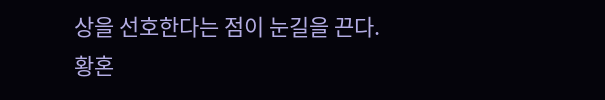상을 선호한다는 점이 눈길을 끈다.
황혼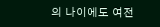의 나이에도 여전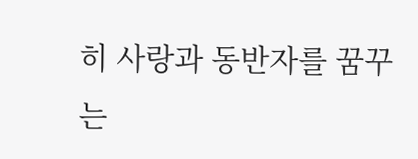히 사랑과 동반자를 꿈꾸는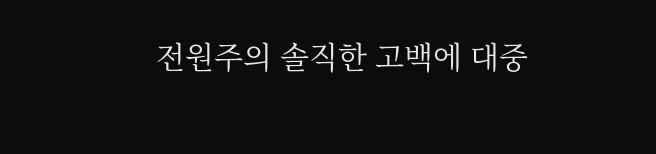전원주의 솔직한 고백에 대중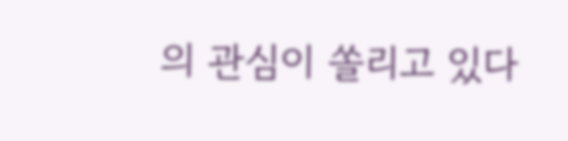의 관심이 쏠리고 있다